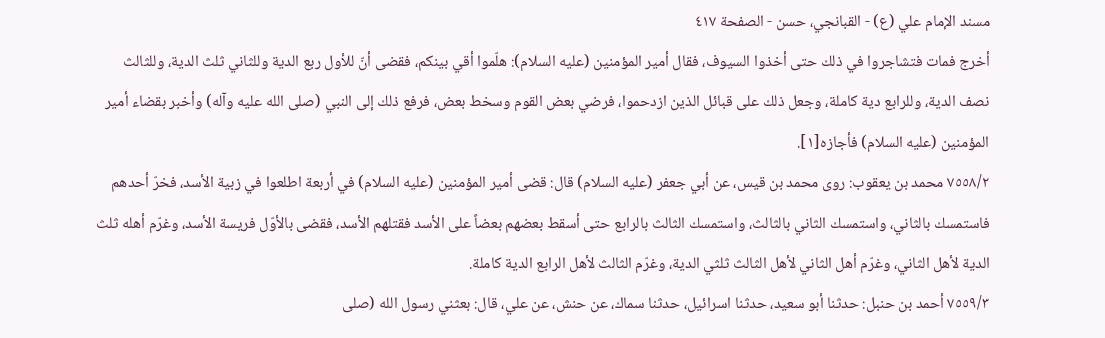مسند الإمام علي (ع) - القبانجي، حسن - الصفحة ٤١٧
أخرج فمات فتشاجروا في ذلك حتى أخذوا السيوف، فقال أمير المؤمنين (عليه السلام): هلّموا أقي بينكم، فقضى أنّ للأول ربع الدية وللثاني ثلث الدية، وللثالث نصف الدية، وللرابع دية كاملة، وجعل ذلك على قبائل الذين ازدحموا، فرضي بعض القوم وسخط بعض، فرفع ذلك إلى النبي (صلى الله عليه وآله) وأخبر بقضاء أمير المؤمنين (عليه السلام) فأجازه[١].
٧٥٥٨/٢ محمد بن يعقوب: روى محمد بن قيس، عن أبي جعفر (عليه السلام) قال: قضى أمير المؤمنين (عليه السلام) في أربعة اطلعوا في زبية الأسد، فخرّ أحدهم فاستمسك بالثاني، واستمسك الثاني بالثالث، واستمسك الثالث بالرابع حتى أسقط بعضهم بعضاً على الأسد فقتلهم الأسد، فقضى بالأوّل فريسة الأسد، وغرّم أهله ثلث الدية لأهل الثاني، وغرّم أهل الثاني لأهل الثالث ثلثي الدية، وغرّم الثالث لأهل الرابع الدية كاملة.
٧٥٥٩/٣ أحمد بن حنبل: حدثنا أبو سعيد، حدثنا اسرائيل، حدثنا سماك، عن حنش، عن علي، قال: بعثني رسول الله (صلى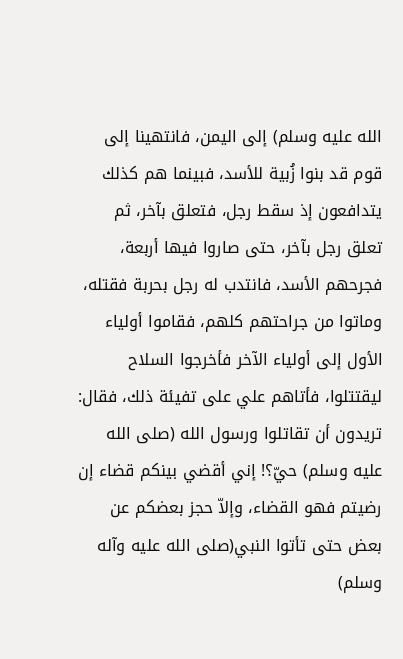الله عليه وسلم) إلى اليمن، فانتهينا إلى قوم قد بنوا زُبية للأسد، فبينما هم كذلك يتدافعون إذ سقط رجل، فتعلق بآخر، ثم تعلق رجل بآخر، حتى صاروا فيها أربعة، فجرحهم الأسد، فانتدب له رجل بحربة فقتله، وماتوا من جراحتهم كلهم، فقاموا أولياء الأول إلى أولياء الآخر فأخرجوا السلاح ليقتتلوا، فأتاهم علي على تفيئة ذلك، فقال: تريدون أن تقاتلوا ورسول الله (صلى الله عليه وسلم) حيّ؟! إني أقضي بينكم قضاء إن رضيتم فهو القضاء، وإلاّ حجز بعضكم عن بعض حتى تأتوا النبي(صلى الله عليه وآله وسلم)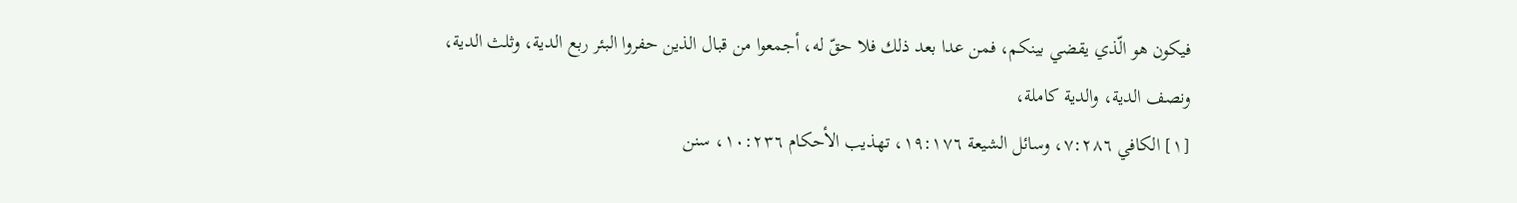فيكون هو الّذي يقضي بينكم، فمن عدا بعد ذلك فلا حقّ له، أجمعوا من قبال الذين حفروا البئر ربع الدية، وثلث الدية، ونصف الدية، والدية كاملة،
[١] الكافي ٧:٢٨٦، وسائل الشيعة ١٩:١٧٦، تهذيب الأحكام ١٠:٢٣٦، سنن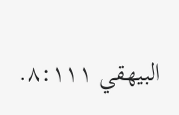البيهقي ٨:١١١.